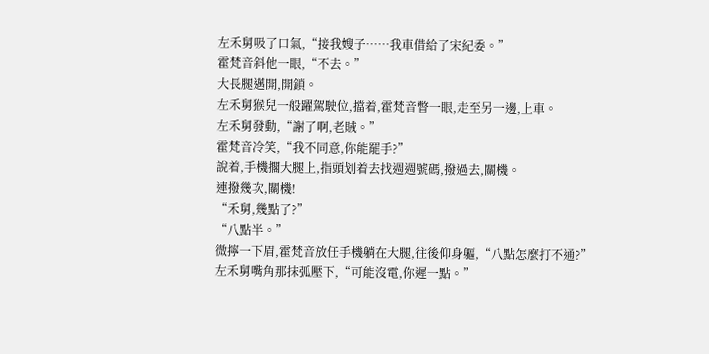左禾舅吸了口氣,“接我嫂子……我車借給了宋紀委。”
霍梵音斜他一眼,“不去。”
大長腿邁開,開鎖。
左禾舅猴兒一般躍駕駛位,擋着,霍梵音瞥一眼,走至另一邊,上車。
左禾舅發動,“謝了啊,老賊。”
霍梵音冷笑,“我不同意,你能罷手?”
說着,手機擱大腿上,指頭划着去找週週號碼,撥過去,關機。
連撥幾次,關機!
“禾舅,幾點了?”
“八點半。”
微擰一下眉,霍梵音放任手機躺在大腿,往後仰身軀,“八點怎麼打不通?”
左禾舅嘴角那抹弧壓下,“可能沒電,你遲一點。”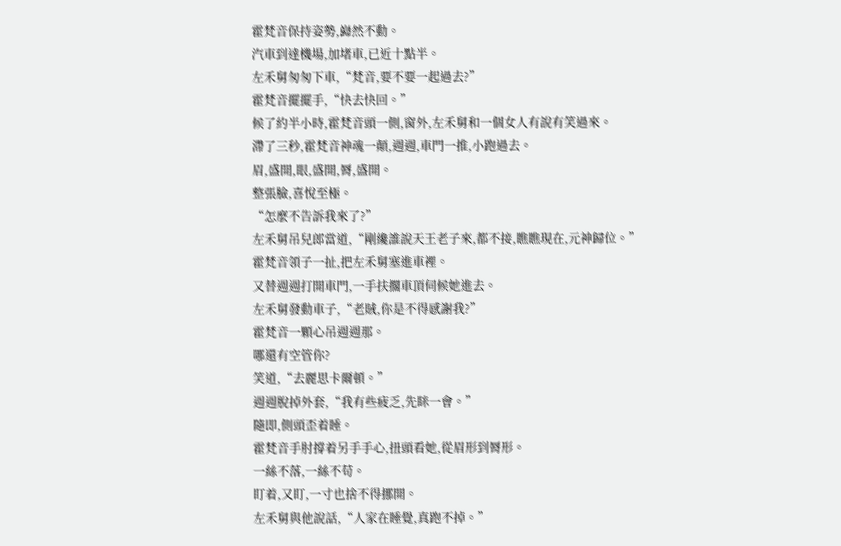霍梵音保持姿勢,巋然不動。
汽車到達機場,加堵車,已近十點半。
左禾舅匆匆下車,“梵音,要不要一起過去?”
霍梵音擺擺手,“快去快回。”
候了約半小時,霍梵音頭一側,窗外,左禾舅和一個女人有說有笑過來。
滯了三秒,霍梵音神魂一顛,週週,車門一推,小跑過去。
眉,盛開,眼,盛開,脣,盛開。
整張臉,喜悅至極。
“怎麼不告訴我來了?”
左禾舅吊兒郎當道,“剛纔誰說天王老子來,都不接,瞧瞧現在,元神歸位。”
霍梵音領子一扯,把左禾舅塞進車裡。
又替週週打開車門,一手扶擱車頂伺候她進去。
左禾舅發動車子,“老賊,你是不得感謝我?”
霍梵音一顆心吊週週那。
哪還有空管你?
笑道,“去麗思卡爾頓。”
週週脫掉外套,“我有些疲乏,先眯一會。”
隨即,側頭歪着睡。
霍梵音手肘撐着另手手心,扭頭看她,從眉形到脣形。
一絲不落,一絲不苟。
盯着,又盯,一寸也捨不得挪開。
左禾舅與他說話,“人家在睡覺,真跑不掉。”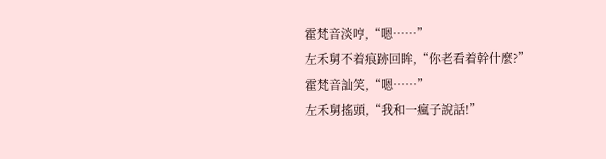霍梵音淡哼,“嗯……”
左禾舅不着痕跡回眸,“你老看着幹什麼?”
霍梵音訕笑,“嗯……”
左禾舅搖頭,“我和一瘋子說話!”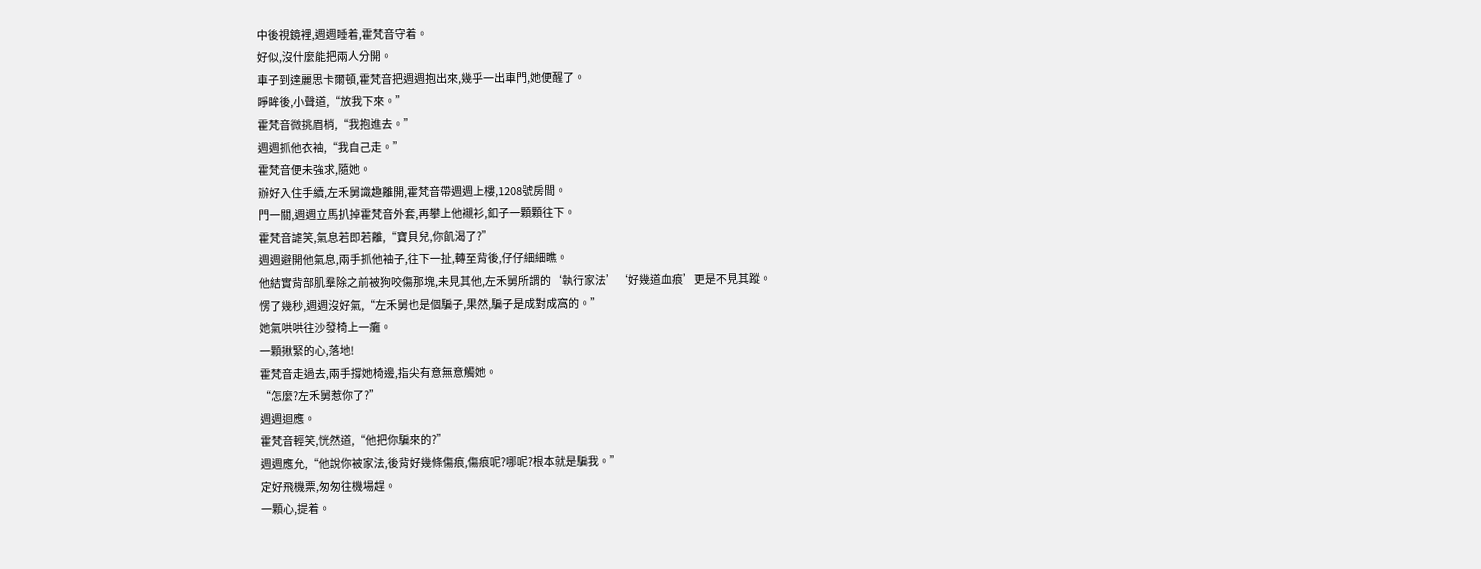中後視鏡裡,週週睡着,霍梵音守着。
好似,沒什麼能把兩人分開。
車子到達麗思卡爾頓,霍梵音把週週抱出來,幾乎一出車門,她便醒了。
睜眸後,小聲道,“放我下來。”
霍梵音微挑眉梢,“我抱進去。”
週週抓他衣袖,“我自己走。”
霍梵音便未強求,隨她。
辦好入住手續,左禾舅識趣離開,霍梵音帶週週上樓,1208號房間。
門一關,週週立馬扒掉霍梵音外套,再攀上他襯衫,釦子一顆顆往下。
霍梵音謔笑,氣息若即若離,“寶貝兒,你飢渴了?”
週週避開他氣息,兩手抓他袖子,往下一扯,轉至背後,仔仔細細瞧。
他結實背部肌羣除之前被狗咬傷那塊,未見其他,左禾舅所謂的‘執行家法’‘好幾道血痕’更是不見其蹤。
愣了幾秒,週週沒好氣,“左禾舅也是個騙子,果然,騙子是成對成窩的。”
她氣哄哄往沙發椅上一癱。
一顆揪緊的心,落地!
霍梵音走過去,兩手撐她椅邊,指尖有意無意觸她。
“怎麼?左禾舅惹你了?”
週週迴應。
霍梵音輕笑,恍然道,“他把你騙來的?”
週週應允,“他說你被家法,後背好幾條傷痕,傷痕呢?哪呢?根本就是騙我。”
定好飛機票,匆匆往機場趕。
一顆心,提着。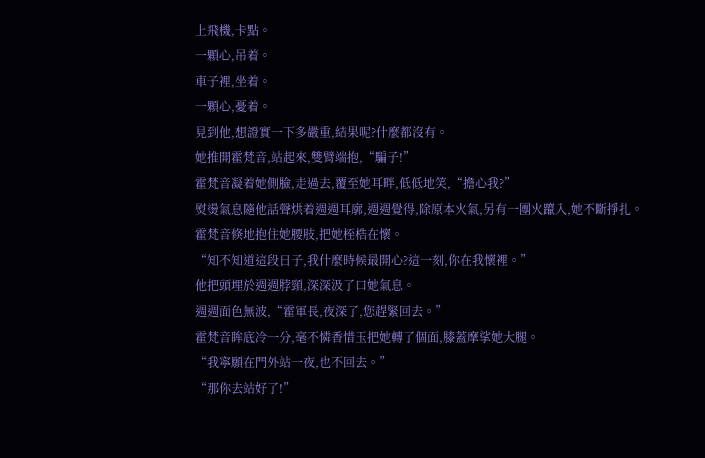上飛機,卡點。
一顆心,吊着。
車子裡,坐着。
一顆心,憂着。
見到他,想證實一下多嚴重,結果呢?什麼都沒有。
她推開霍梵音,站起來,雙臂端抱,“騙子!”
霍梵音凝着她側臉,走過去,覆至她耳畔,低低地笑,“擔心我?”
熨燙氣息隨他話聲烘着週週耳廓,週週覺得,除原本火氣,另有一團火躥入,她不斷掙扎。
霍梵音倏地抱住她腰肢,把她桎梏在懷。
“知不知道這段日子,我什麼時候最開心?這一刻,你在我懷裡。”
他把頭埋於週週脖頸,深深汲了口她氣息。
週週面色無波,“霍軍長,夜深了,您趕緊回去。”
霍梵音眸底冷一分,毫不憐香惜玉把她轉了個面,膝蓋摩挲她大腿。
“我寧願在門外站一夜,也不回去。”
“那你去站好了!”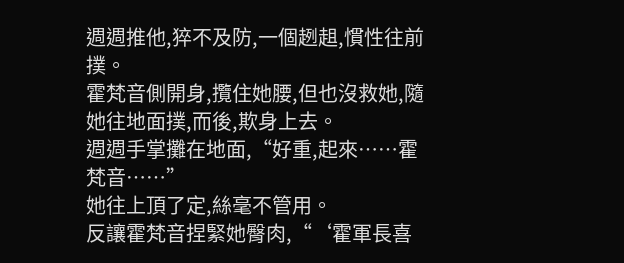週週推他,猝不及防,一個趔趄,慣性往前撲。
霍梵音側開身,攬住她腰,但也沒救她,隨她往地面撲,而後,欺身上去。
週週手掌攤在地面,“好重,起來……霍梵音……”
她往上頂了定,絲毫不管用。
反讓霍梵音捏緊她臀肉,“‘霍軍長喜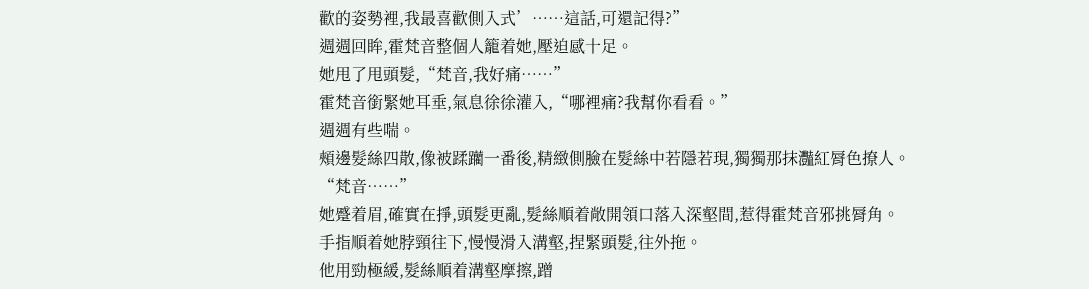歡的姿勢裡,我最喜歡側入式’……這話,可還記得?”
週週回眸,霍梵音整個人籠着她,壓迫感十足。
她甩了甩頭髮,“梵音,我好痛……”
霍梵音銜緊她耳垂,氣息徐徐灌入,“哪裡痛?我幫你看看。”
週週有些喘。
頰邊髮絲四散,像被蹂躪一番後,精緻側臉在髮絲中若隱若現,獨獨那抹灩紅脣色撩人。
“梵音……”
她蹙着眉,確實在掙,頭髮更亂,髮絲順着敞開領口落入深壑間,惹得霍梵音邪挑脣角。
手指順着她脖頸往下,慢慢滑入溝壑,捏緊頭髮,往外拖。
他用勁極緩,髮絲順着溝壑摩擦,蹭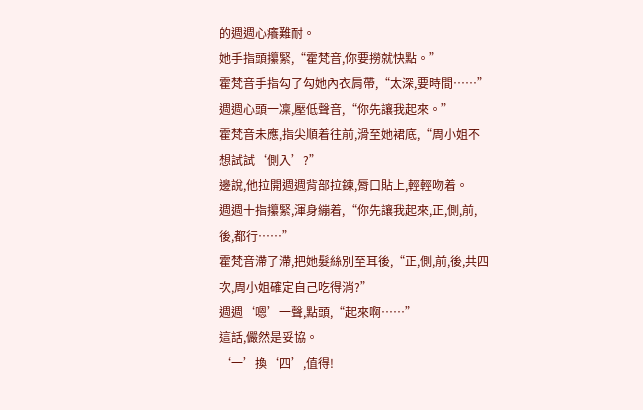的週週心癢難耐。
她手指頭攥緊,“霍梵音,你要撈就快點。”
霍梵音手指勾了勾她內衣肩帶,“太深,要時間……”
週週心頭一凜,壓低聲音,“你先讓我起來。”
霍梵音未應,指尖順着往前,滑至她裙底,“周小姐不想試試‘側入’?”
邊說,他拉開週週背部拉鍊,脣口貼上,輕輕吻着。
週週十指攥緊,渾身繃着,“你先讓我起來,正,側,前,後,都行……”
霍梵音滯了滯,把她髮絲別至耳後,“正,側,前,後,共四次,周小姐確定自己吃得消?”
週週‘嗯’一聲,點頭,“起來啊……”
這話,儼然是妥協。
‘一’換‘四’,值得!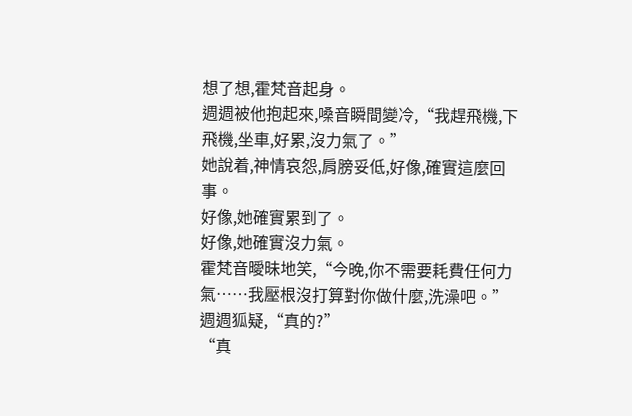想了想,霍梵音起身。
週週被他抱起來,嗓音瞬間變冷,“我趕飛機,下飛機,坐車,好累,沒力氣了。”
她說着,神情哀怨,肩膀妥低,好像,確實這麼回事。
好像,她確實累到了。
好像,她確實沒力氣。
霍梵音曖昧地笑,“今晚,你不需要耗費任何力氣……我壓根沒打算對你做什麼,洗澡吧。”
週週狐疑,“真的?”
“真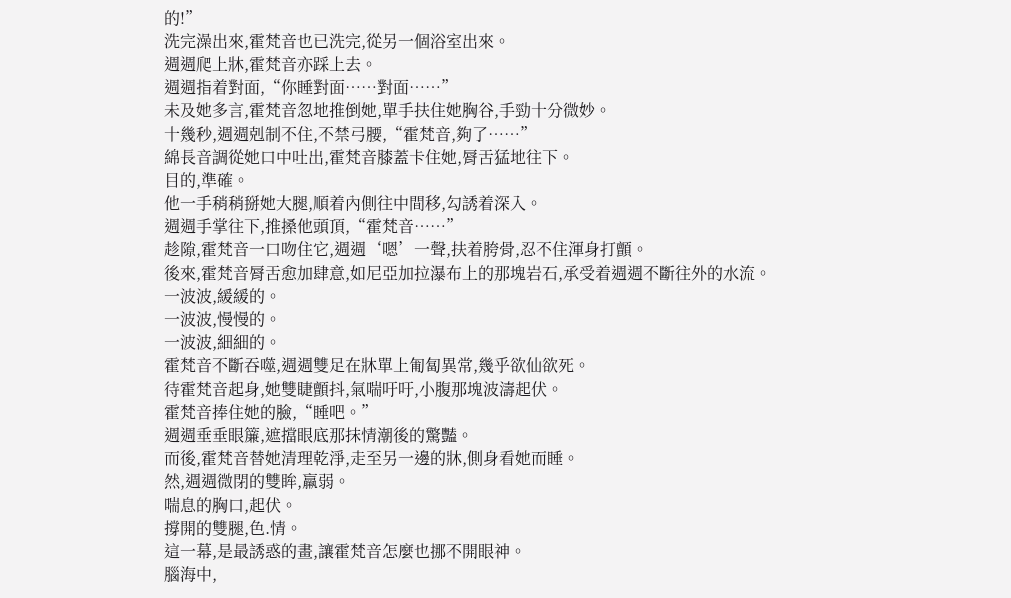的!”
洗完澡出來,霍梵音也已洗完,從另一個浴室出來。
週週爬上牀,霍梵音亦踩上去。
週週指着對面,“你睡對面……對面……”
未及她多言,霍梵音忽地推倒她,單手扶住她胸谷,手勁十分微妙。
十幾秒,週週剋制不住,不禁弓腰,“霍梵音,夠了……”
綿長音調從她口中吐出,霍梵音膝蓋卡住她,脣舌猛地往下。
目的,準確。
他一手稍稍掰她大腿,順着內側往中間移,勾誘着深入。
週週手掌往下,推搡他頭頂,“霍梵音……”
趁隙,霍梵音一口吻住它,週週‘嗯’一聲,扶着胯骨,忍不住渾身打顫。
後來,霍梵音脣舌愈加肆意,如尼亞加拉瀑布上的那塊岩石,承受着週週不斷往外的水流。
一波波,緩緩的。
一波波,慢慢的。
一波波,細細的。
霍梵音不斷吞噬,週週雙足在牀單上匍匐異常,幾乎欲仙欲死。
待霍梵音起身,她雙睫顫抖,氣喘吁吁,小腹那塊波濤起伏。
霍梵音捧住她的臉,“睡吧。”
週週垂垂眼簾,遮擋眼底那抹情潮後的驚豔。
而後,霍梵音替她清理乾淨,走至另一邊的牀,側身看她而睡。
然,週週微閉的雙眸,羸弱。
喘息的胸口,起伏。
撐開的雙腿,色.情。
這一幕,是最誘惑的畫,讓霍梵音怎麼也挪不開眼神。
腦海中,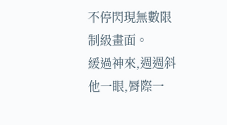不停閃現無數限制級畫面。
緩過神來,週週斜他一眼,脣際一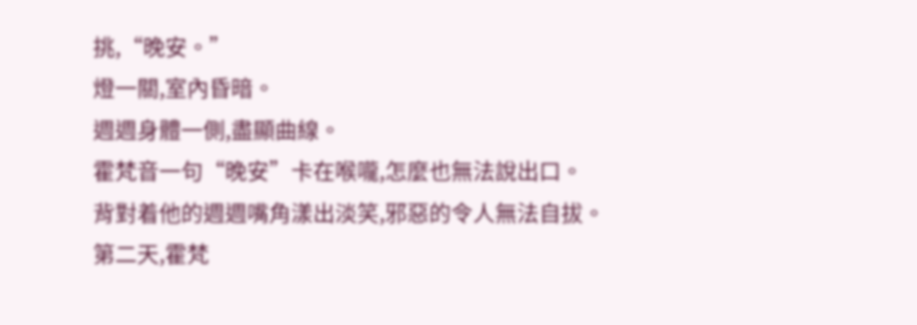挑,“晚安。”
燈一關,室內昏暗。
週週身體一側,盡顯曲線。
霍梵音一句“晚安”卡在喉嚨,怎麼也無法說出口。
背對着他的週週嘴角漾出淡笑,邪惡的令人無法自拔。
第二天,霍梵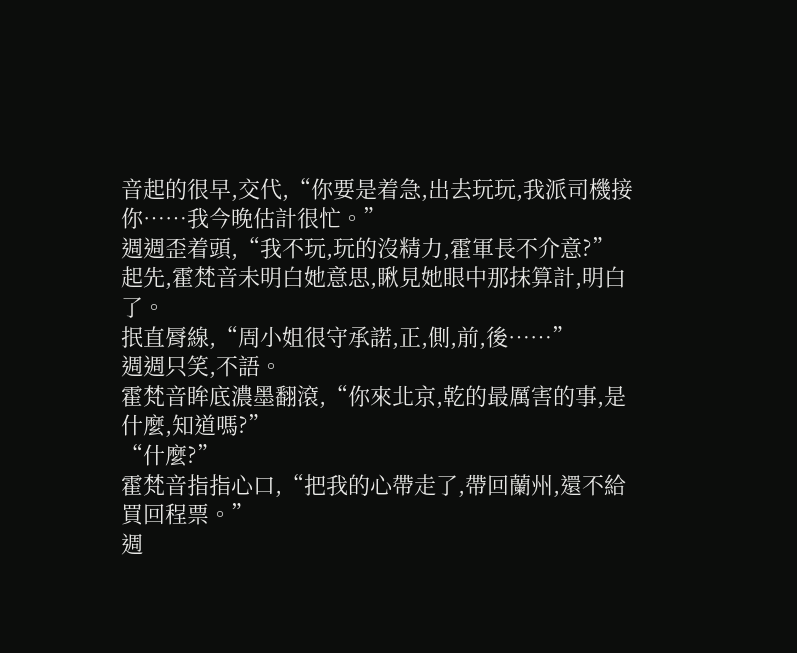音起的很早,交代,“你要是着急,出去玩玩,我派司機接你……我今晚估計很忙。”
週週歪着頭,“我不玩,玩的沒精力,霍軍長不介意?”
起先,霍梵音未明白她意思,瞅見她眼中那抹算計,明白了。
抿直脣線,“周小姐很守承諾,正,側,前,後……”
週週只笑,不語。
霍梵音眸底濃墨翻滾,“你來北京,乾的最厲害的事,是什麼,知道嗎?”
“什麼?”
霍梵音指指心口,“把我的心帶走了,帶回蘭州,還不給買回程票。”
週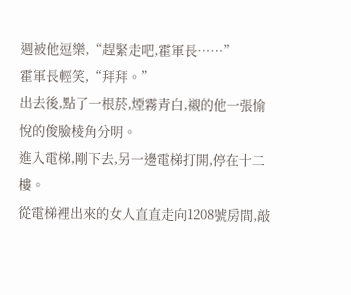週被他逗樂,“趕緊走吧,霍軍長……”
霍軍長輕笑,“拜拜。”
出去後,點了一根菸,煙霧青白,襯的他一張愉悅的俊臉棱角分明。
進入電梯,剛下去,另一邊電梯打開,停在十二樓。
從電梯裡出來的女人直直走向1208號房間,敲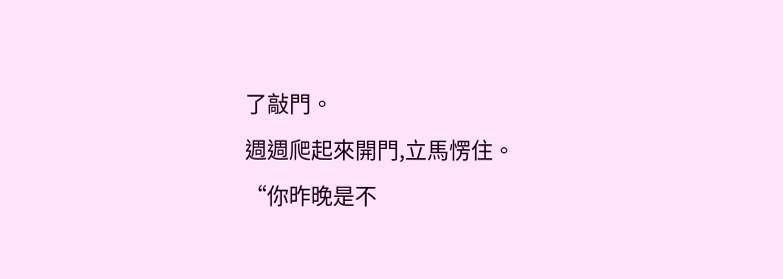了敲門。
週週爬起來開門,立馬愣住。
“你昨晚是不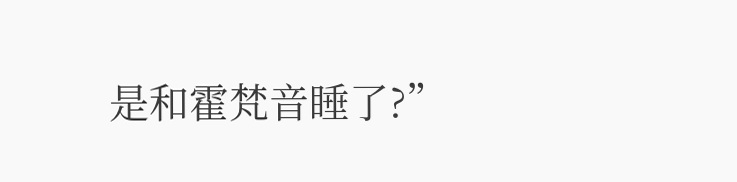是和霍梵音睡了?”